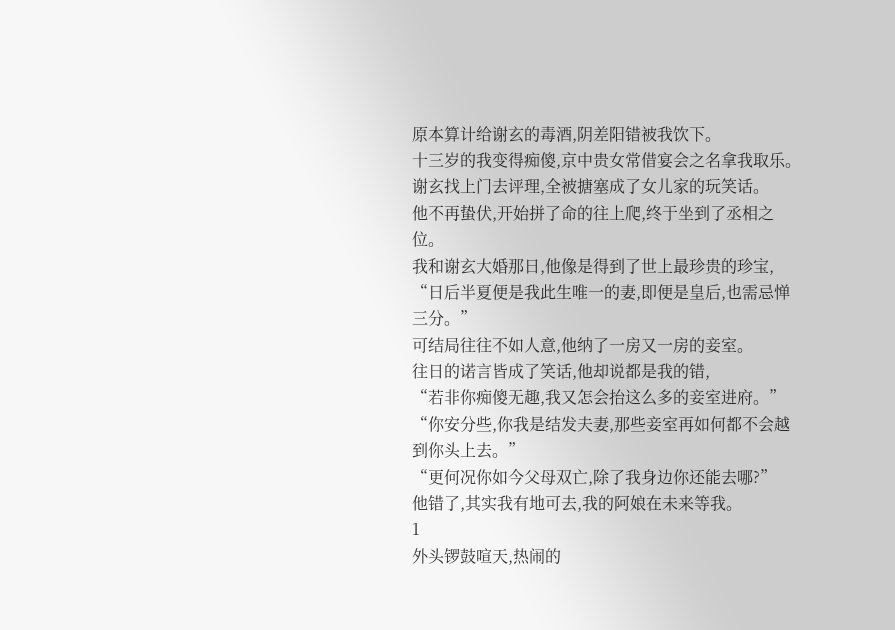原本算计给谢玄的毒酒,阴差阳错被我饮下。
十三岁的我变得痴傻,京中贵女常借宴会之名拿我取乐。
谢玄找上门去评理,全被搪塞成了女儿家的玩笑话。
他不再蛰伏,开始拼了命的往上爬,终于坐到了丞相之位。
我和谢玄大婚那日,他像是得到了世上最珍贵的珍宝,
“日后半夏便是我此生唯一的妻,即便是皇后,也需忌惮三分。”
可结局往往不如人意,他纳了一房又一房的妾室。
往日的诺言皆成了笑话,他却说都是我的错,
“若非你痴傻无趣,我又怎会抬这么多的妾室进府。”
“你安分些,你我是结发夫妻,那些妾室再如何都不会越到你头上去。”
“更何况你如今父母双亡,除了我身边你还能去哪?”
他错了,其实我有地可去,我的阿娘在未来等我。
1
外头锣鼓喧天,热闹的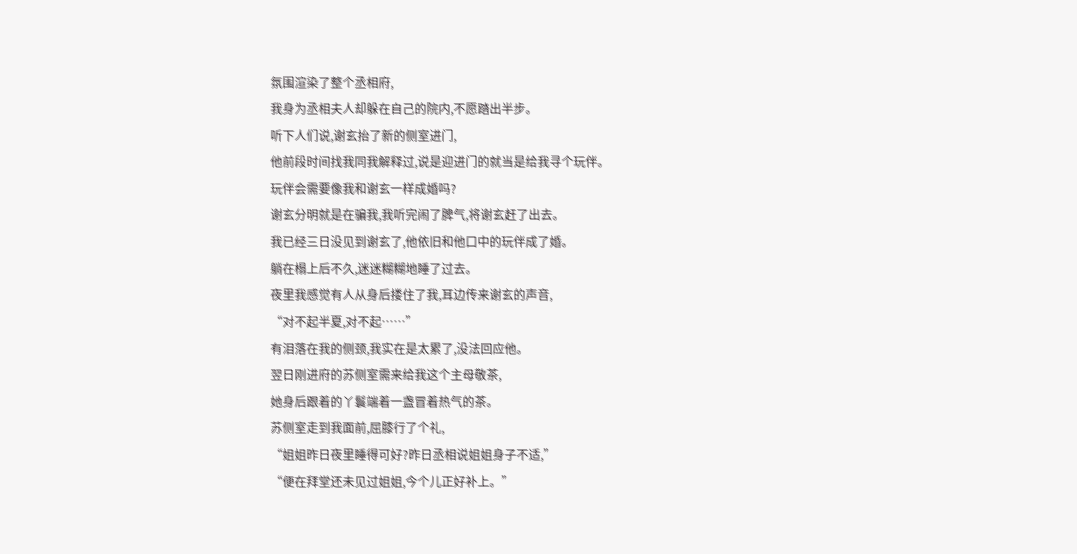氛围渲染了整个丞相府,
我身为丞相夫人却躲在自己的院内,不愿踏出半步。
听下人们说,谢玄抬了新的侧室进门,
他前段时间找我同我解释过,说是迎进门的就当是给我寻个玩伴。
玩伴会需要像我和谢玄一样成婚吗?
谢玄分明就是在骗我,我听完闹了脾气,将谢玄赶了出去。
我已经三日没见到谢玄了,他依旧和他口中的玩伴成了婚。
躺在榻上后不久,迷迷糊糊地睡了过去。
夜里我感觉有人从身后搂住了我,耳边传来谢玄的声音,
“对不起半夏,对不起……”
有泪落在我的侧颈,我实在是太累了,没法回应他。
翌日刚进府的苏侧室需来给我这个主母敬茶,
她身后跟着的丫鬟端着一盏冒着热气的茶。
苏侧室走到我面前,屈膝行了个礼,
“姐姐昨日夜里睡得可好?昨日丞相说姐姐身子不适,”
“便在拜堂还未见过姐姐,今个儿正好补上。”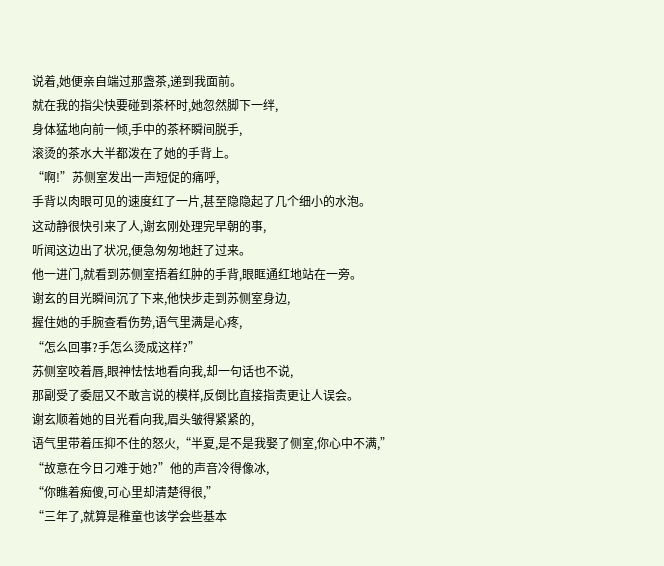说着,她便亲自端过那盏茶,递到我面前。
就在我的指尖快要碰到茶杯时,她忽然脚下一绊,
身体猛地向前一倾,手中的茶杯瞬间脱手,
滚烫的茶水大半都泼在了她的手背上。
“啊!”苏侧室发出一声短促的痛呼,
手背以肉眼可见的速度红了一片,甚至隐隐起了几个细小的水泡。
这动静很快引来了人,谢玄刚处理完早朝的事,
听闻这边出了状况,便急匆匆地赶了过来。
他一进门,就看到苏侧室捂着红肿的手背,眼眶通红地站在一旁。
谢玄的目光瞬间沉了下来,他快步走到苏侧室身边,
握住她的手腕查看伤势,语气里满是心疼,
“怎么回事?手怎么烫成这样?”
苏侧室咬着唇,眼神怯怯地看向我,却一句话也不说,
那副受了委屈又不敢言说的模样,反倒比直接指责更让人误会。
谢玄顺着她的目光看向我,眉头皱得紧紧的,
语气里带着压抑不住的怒火,“半夏,是不是我娶了侧室,你心中不满,”
“故意在今日刁难于她?”他的声音冷得像冰,
“你瞧着痴傻,可心里却清楚得很,”
“三年了,就算是稚童也该学会些基本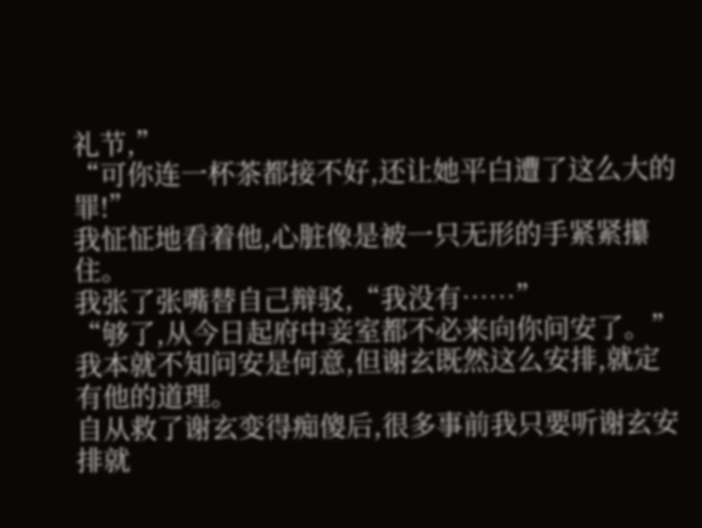礼节,”
“可你连一杯茶都接不好,还让她平白遭了这么大的罪!”
我怔怔地看着他,心脏像是被一只无形的手紧紧攥住。
我张了张嘴替自己辩驳,“我没有……”
“够了,从今日起府中妾室都不必来向你问安了。”
我本就不知问安是何意,但谢玄既然这么安排,就定有他的道理。
自从救了谢玄变得痴傻后,很多事前我只要听谢玄安排就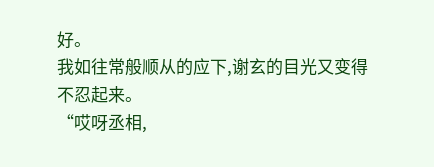好。
我如往常般顺从的应下,谢玄的目光又变得不忍起来。
“哎呀丞相,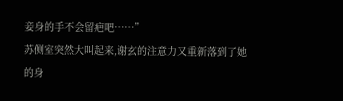妾身的手不会留疤吧……”
苏侧室突然大叫起来,谢玄的注意力又重新落到了她的身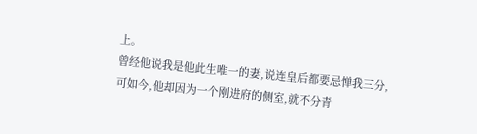上。
曾经他说我是他此生唯一的妻,说连皇后都要忌惮我三分,
可如今,他却因为一个刚进府的侧室,就不分青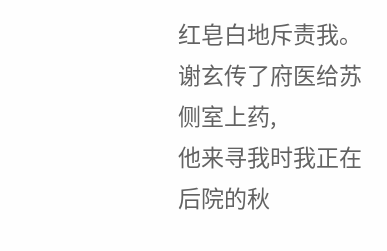红皂白地斥责我。
谢玄传了府医给苏侧室上药,
他来寻我时我正在后院的秋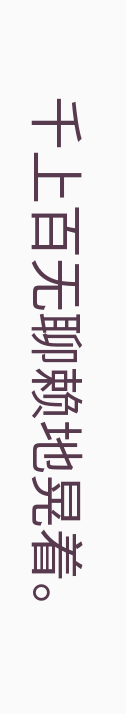千上百无聊赖地晃着。